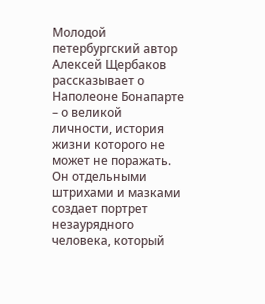Молодой петербургский автор Алексей Щербаков рассказывает о Наполеоне Бонапарте – о великой личности, история жизни которого не может не поражать. Он отдельными штрихами и мазками создает портрет незаурядного человека, который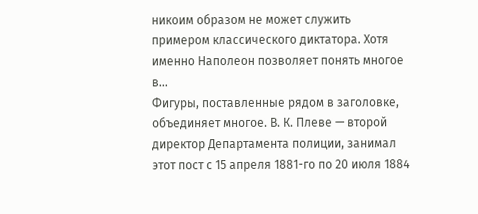никоим образом не может служить примером классического диктатора. Хотя именно Наполеон позволяет понять многое в...
Фигуры, поставленные рядом в заголовке, объединяет многое. В. К. Плеве — второй директор Департамента полиции, занимал этот пост с 15 апреля 1881-го по 20 июля 1884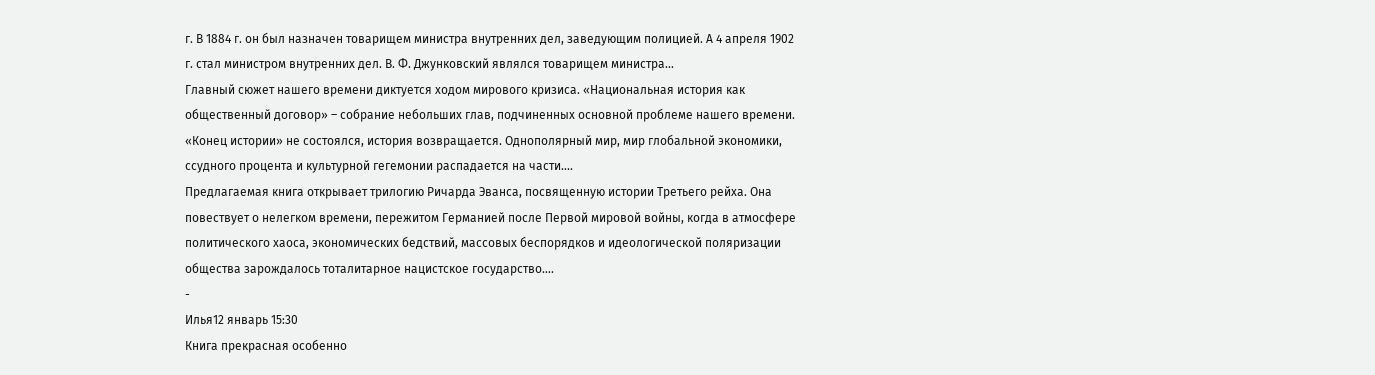г. В 1884 г. он был назначен товарищем министра внутренних дел, заведующим полицией. А 4 апреля 1902 г. стал министром внутренних дел. В. Ф. Джунковский являлся товарищем министра...
Главный сюжет нашего времени диктуется ходом мирового кризиса. «Национальная история как общественный договор» – собрание небольших глав, подчиненных основной проблеме нашего времени. «Конец истории» не состоялся, история возвращается. Однополярный мир, мир глобальной экономики, ссудного процента и культурной гегемонии распадается на части....
Предлагаемая книга открывает трилогию Ричарда Эванса, посвященную истории Третьего рейха. Она повествует о нелегком времени, пережитом Германией после Первой мировой войны, когда в атмосфере политического хаоса, экономических бедствий, массовых беспорядков и идеологической поляризации общества зарождалось тоталитарное нацистское государство....
-
Илья12 январь 15:30
Книга прекрасная особенно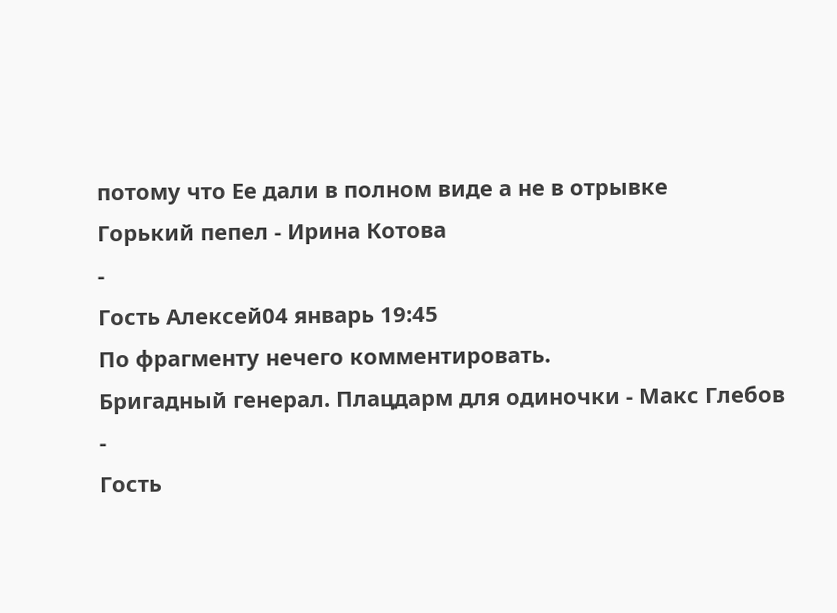потому что Ее дали в полном виде а не в отрывке
Горький пепел - Ирина Котова
-
Гость Алексей04 январь 19:45
По фрагменту нечего комментировать.
Бригадный генерал. Плацдарм для одиночки - Макс Глебов
-
Гость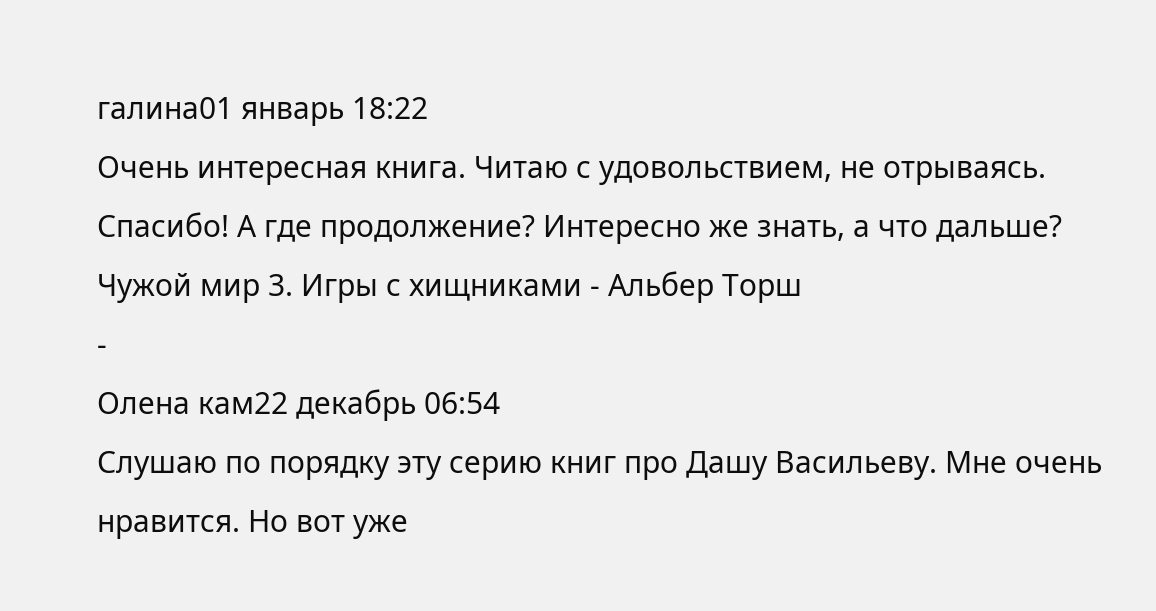галина01 январь 18:22
Очень интересная книга. Читаю с удовольствием, не отрываясь. Спасибо! А где продолжение? Интересно же знать, а что дальше?
Чужой мир 3. Игры с хищниками - Альбер Торш
-
Олена кам22 декабрь 06:54
Слушаю по порядку эту серию книг про Дашу Васильеву. Мне очень нравится. Но вот уже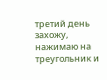третий день захожу, нажимаю на треугольник и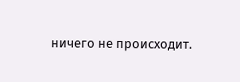ничего не происходит.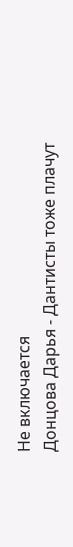Не включается
Донцова Дарья - Дантисты тоже плачут